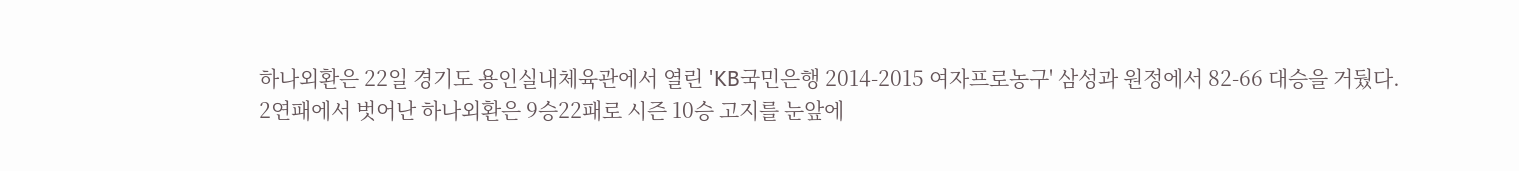하나외환은 22일 경기도 용인실내체육관에서 열린 'KB국민은행 2014-2015 여자프로농구' 삼성과 원정에서 82-66 대승을 거뒀다.
2연패에서 벗어난 하나외환은 9승22패로 시즌 10승 고지를 눈앞에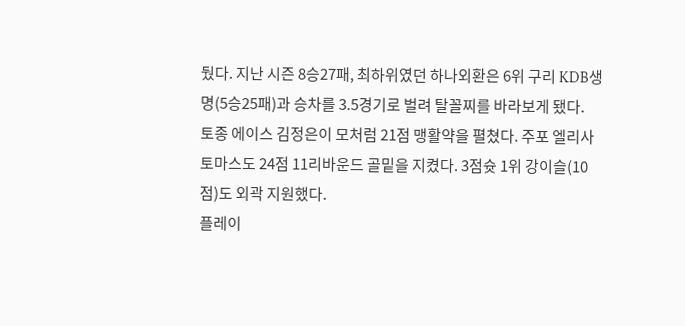뒀다. 지난 시즌 8승27패, 최하위였던 하나외환은 6위 구리 KDB생명(5승25패)과 승차를 3.5경기로 벌려 탈꼴찌를 바라보게 됐다.
토종 에이스 김정은이 모처럼 21점 맹활약을 펼쳤다. 주포 엘리사 토마스도 24점 11리바운드 골밑을 지켰다. 3점슛 1위 강이슬(10점)도 외곽 지원했다.
플레이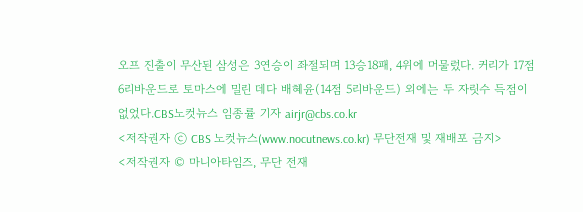오프 진출이 무산된 삼성은 3연승이 좌절되며 13승18패, 4위에 머물렀다. 커리가 17점 6리바운드로 토마스에 밀린 데다 배혜윤(14점 5리바운드) 외에는 두 자릿수 득점이 없었다.CBS노컷뉴스 임종률 기자 airjr@cbs.co.kr
<저작권자 ⓒ CBS 노컷뉴스(www.nocutnews.co.kr) 무단전재 및 재배포 금지>
<저작권자 © 마니아타임즈, 무단 전재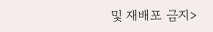및 재배포 금지>